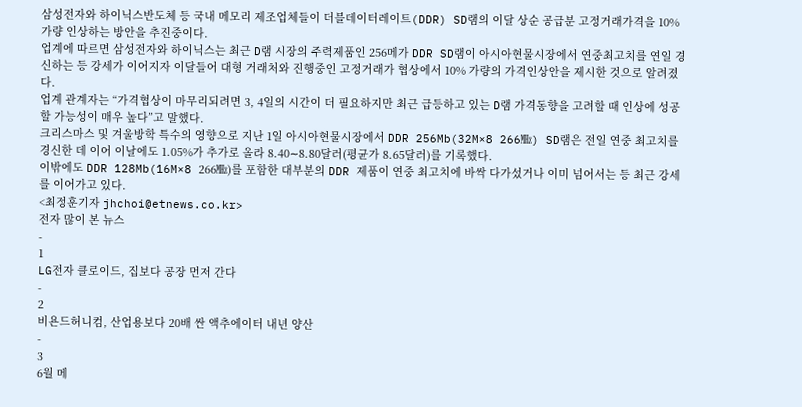삼성전자와 하이닉스반도체 등 국내 메모리 제조업체들이 더블데이터레이트(DDR) SD램의 이달 상순 공급분 고정거래가격을 10% 가량 인상하는 방안을 추진중이다.
업계에 따르면 삼성전자와 하이닉스는 최근 D램 시장의 주력제품인 256메가 DDR SD램이 아시아현물시장에서 연중최고치를 연일 경신하는 등 강세가 이어지자 이달들어 대형 거래처와 진행중인 고정거래가 협상에서 10% 가량의 가격인상안을 제시한 것으로 알려졌다.
업계 관계자는 “가격협상이 마무리되려면 3, 4일의 시간이 더 필요하지만 최근 급등하고 있는 D램 가격동향을 고려할 때 인상에 성공할 가능성이 매우 높다”고 말했다.
크리스마스 및 겨울방학 특수의 영향으로 지난 1일 아시아현물시장에서 DDR 256Mb(32M×8 266㎒) SD램은 전일 연중 최고치를 경신한 데 이어 이날에도 1.05%가 추가로 올라 8.40∼8.80달러(평균가 8.65달러)를 기록했다.
이밖에도 DDR 128Mb(16M×8 266㎒)를 포함한 대부분의 DDR 제품이 연중 최고치에 바싹 다가섰거나 이미 넘어서는 등 최근 강세를 이어가고 있다.
<최정훈기자 jhchoi@etnews.co.kr>
전자 많이 본 뉴스
-
1
LG전자 클로이드, 집보다 공장 먼저 간다
-
2
비욘드허니컴, 산업용보다 20배 싼 액추에이터 내년 양산
-
3
6월 메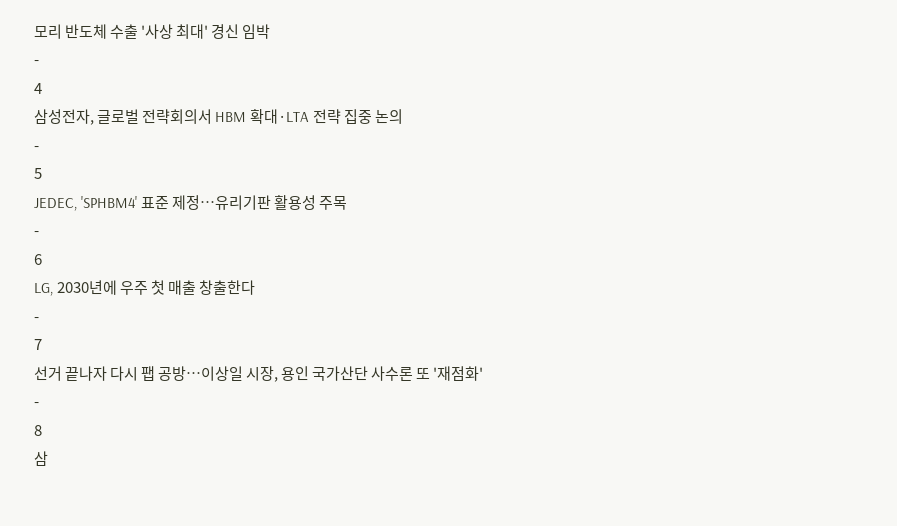모리 반도체 수출 '사상 최대' 경신 임박
-
4
삼성전자, 글로벌 전략회의서 HBM 확대·LTA 전략 집중 논의
-
5
JEDEC, 'SPHBM4' 표준 제정…유리기판 활용성 주목
-
6
LG, 2030년에 우주 첫 매출 창출한다
-
7
선거 끝나자 다시 팹 공방…이상일 시장, 용인 국가산단 사수론 또 '재점화'
-
8
삼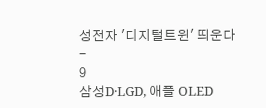성전자 '디지털트윈' 띄운다
-
9
삼성D·LGD, 애플 OLED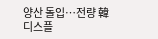양산 돌입…전량 韓 디스플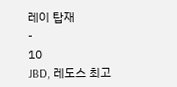레이 탑재
-
10
JBD, 레도스 최고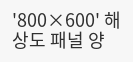'800×600' 해상도 패널 양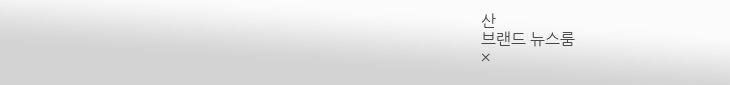산
브랜드 뉴스룸
×